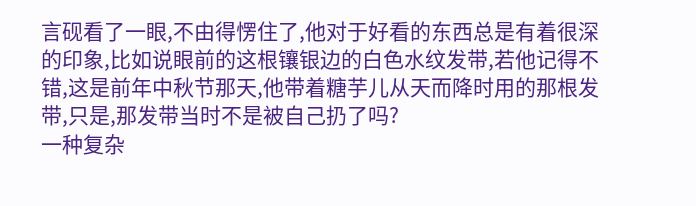言砚看了一眼,不由得愣住了,他对于好看的东西总是有着很深的印象,比如说眼前的这根镶银边的白色水纹发带,若他记得不错,这是前年中秋节那天,他带着糖芋儿从天而降时用的那根发带,只是,那发带当时不是被自己扔了吗?
一种复杂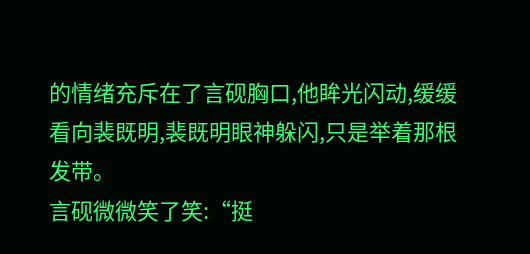的情绪充斥在了言砚胸口,他眸光闪动,缓缓看向裴既明,裴既明眼神躲闪,只是举着那根发带。
言砚微微笑了笑:“挺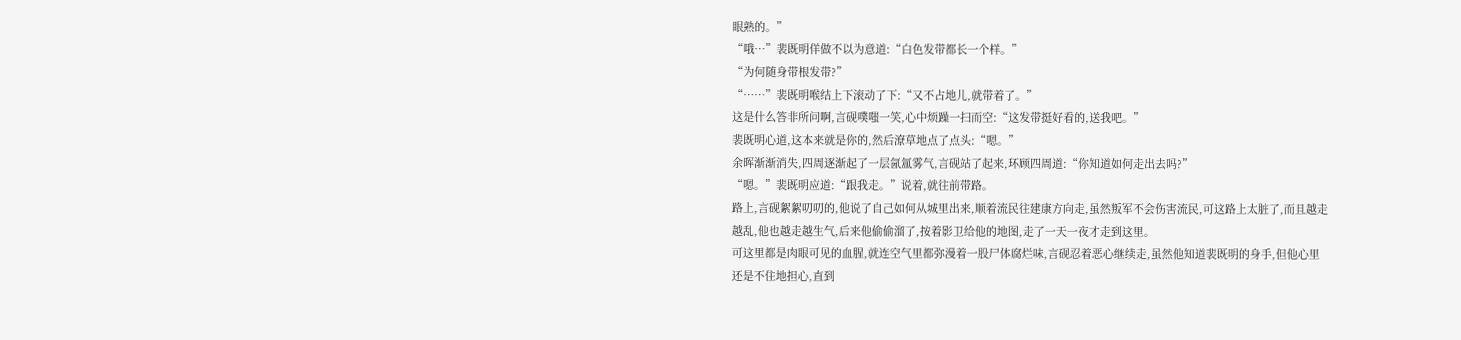眼熟的。”
“哦…”裴既明佯做不以为意道:“白色发带都长一个样。”
“为何随身带根发带?”
“……”裴既明喉结上下滚动了下:“又不占地儿,就带着了。”
这是什么答非所问啊,言砚噗嗤一笑,心中烦躁一扫而空:“这发带挺好看的,送我吧。”
裴既明心道,这本来就是你的,然后潦草地点了点头:“嗯。”
余晖渐渐消失,四周逐渐起了一层氤氲雾气,言砚站了起来,环顾四周道:“你知道如何走出去吗?”
“嗯。”裴既明应道:“跟我走。”说着,就往前带路。
路上,言砚絮絮叨叨的,他说了自己如何从城里出来,顺着流民往建康方向走,虽然叛军不会伤害流民,可这路上太脏了,而且越走越乱,他也越走越生气,后来他偷偷溜了,按着影卫给他的地图,走了一天一夜才走到这里。
可这里都是肉眼可见的血腥,就连空气里都弥漫着一股尸体腐烂味,言砚忍着恶心继续走,虽然他知道裴既明的身手,但他心里还是不住地担心,直到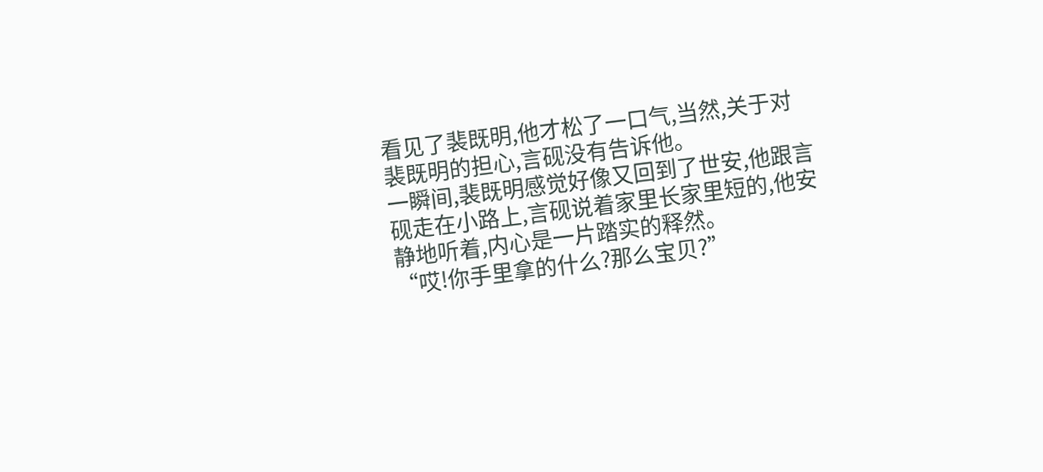看见了裴既明,他才松了一口气,当然,关于对裴既明的担心,言砚没有告诉他。
一瞬间,裴既明感觉好像又回到了世安,他跟言砚走在小路上,言砚说着家里长家里短的,他安静地听着,内心是一片踏实的释然。
“哎!你手里拿的什么?那么宝贝?”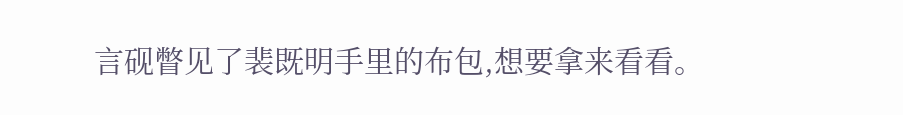言砚瞥见了裴既明手里的布包,想要拿来看看。